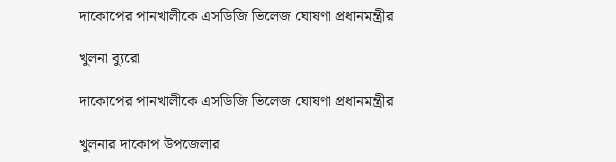দাকোপের পানখালীকে এসডিজি ভিলেজ ঘোষণা প্রধানমন্ত্রীর

খুলনা ব্যুরো

দাকোপের পানখালীকে এসডিজি ভিলেজ ঘোষণা প্রধানমন্ত্রীর

খুলনার দাকোপ উপজেলার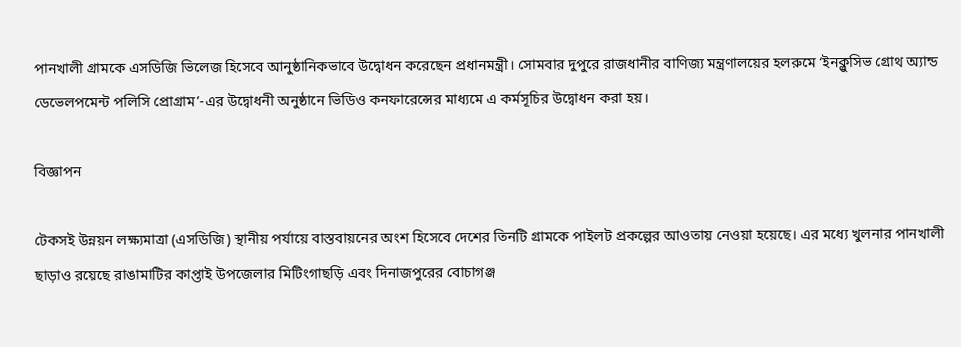পানখালী গ্রামকে এসডিজি ভিলেজ হিসেবে আনুষ্ঠানিকভাবে উদ্বোধন করেছেন প্রধানমন্ত্রী। সোমবার দুপুরে রাজধানীর বাণিজ্য মন্ত্রণালয়ের হলরুমে ‘ইনক্লুসিভ গ্রোথ অ্যান্ড ডেভেলপমেন্ট পলিসি প্রোগ্রাম’-এর উদ্বোধনী অনুষ্ঠানে ভিডিও কনফারেন্সের মাধ্যমে এ কর্মসূচির উদ্বোধন করা হয়।

বিজ্ঞাপন

টেকসই উন্নয়ন লক্ষ্যমাত্রা (এসডিজি) স্থানীয় পর্যায়ে বাস্তবায়নের অংশ হিসেবে দেশের তিনটি গ্রামকে পাইলট প্রকল্পের আওতায় নেওয়া হয়েছে। এর মধ্যে খুলনার পানখালী ছাড়াও রয়েছে রাঙামাটির কাপ্তাই উপজেলার মিটিংগাছড়ি এবং দিনাজপুরের বোচাগঞ্জ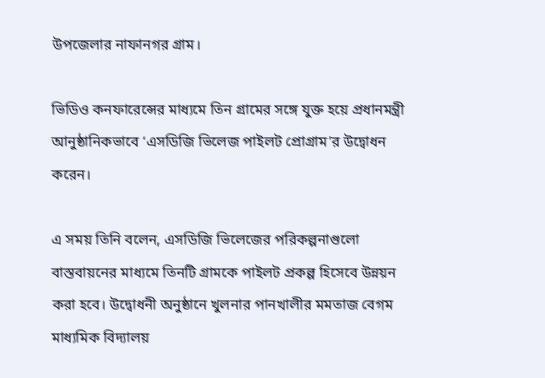উপজেলার নাফানগর গ্রাম।

ভিডিও কনফারেন্সের মাধ্যমে তিন গ্রামের সঙ্গে যুক্ত হয়ে প্রধানমন্ত্রী আনুষ্ঠানিকভাবে ‘এসডিজি ভিলেজ পাইলট প্রোগ্রাম’র উদ্বোধন করেন।

এ সময় তিনি বলেন, এসডিজি ভিলেজের পরিকল্পনাগুলো বাস্তবায়নের মাধ্যমে তিনটি গ্রামকে পাইলট প্রকল্প হিসেবে উন্নয়ন করা হবে। উদ্বোধনী অনুষ্ঠানে খুলনার পানখালীর মমতাজ বেগম মাধ্যমিক বিদ্যালয়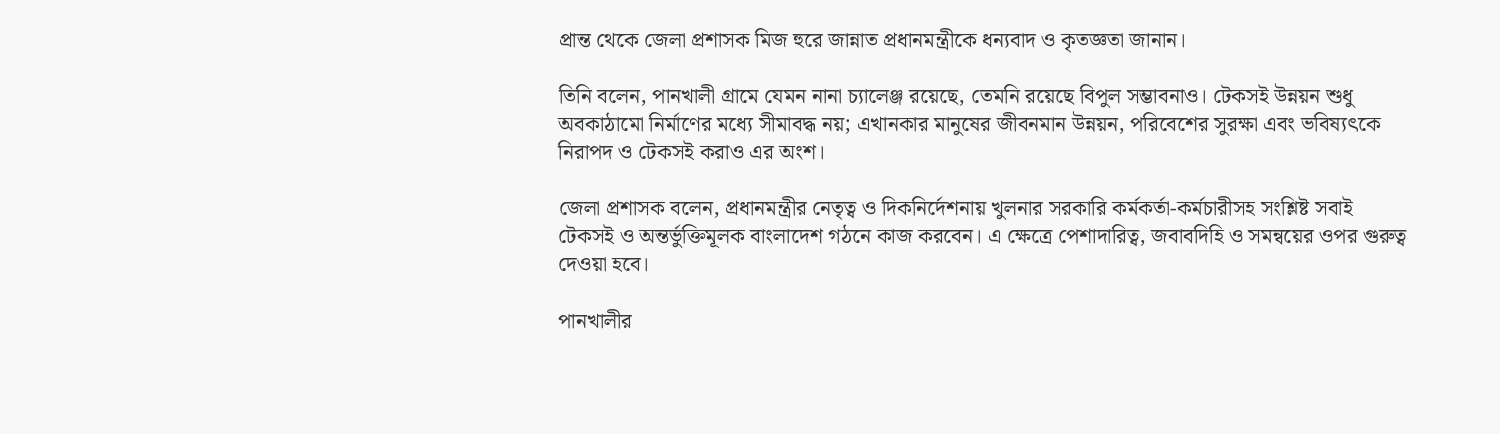প্রান্ত থেকে জেলা প্রশাসক মিজ হুরে জান্নাত প্রধানমন্ত্রীকে ধন্যবাদ ও কৃতজ্ঞতা জানান।

তিনি বলেন, পানখালী গ্রামে যেমন নানা চ্যালেঞ্জ রয়েছে, তেমনি রয়েছে বিপুল সম্ভাবনাও। টেকসই উন্নয়ন শুধু অবকাঠামো নির্মাণের মধ্যে সীমাবদ্ধ নয়; এখানকার মানুষের জীবনমান উন্নয়ন, পরিবেশের সুরক্ষা এবং ভবিষ্যৎকে নিরাপদ ও টেকসই করাও এর অংশ।

জেলা প্রশাসক বলেন, প্রধানমন্ত্রীর নেতৃত্ব ও দিকনির্দেশনায় খুলনার সরকারি কর্মকর্তা-কর্মচারীসহ সংশ্লিষ্ট সবাই টেকসই ও অন্তর্ভুক্তিমূলক বাংলাদেশ গঠনে কাজ করবেন। এ ক্ষেত্রে পেশাদারিত্ব, জবাবদিহি ও সমন্বয়ের ওপর গুরুত্ব দেওয়া হবে।

পানখালীর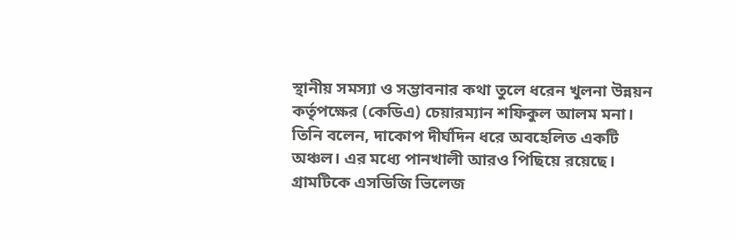স্থানীয় সমস্যা ও সম্ভাবনার কথা তুলে ধরেন খুলনা উন্নয়ন কর্তৃপক্ষের (কেডিএ) চেয়ারম্যান শফিকুল আলম মনা। তিনি বলেন, দাকোপ দীর্ঘদিন ধরে অবহেলিত একটি অঞ্চল। এর মধ্যে পানখালী আরও পিছিয়ে রয়েছে। গ্রামটিকে এসডিজি ভিলেজ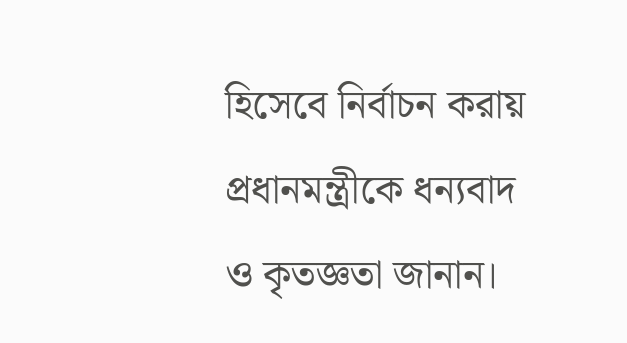হিসেবে নির্বাচন করায় প্রধানমন্ত্রীকে ধন্যবাদ ও কৃতজ্ঞতা জানান।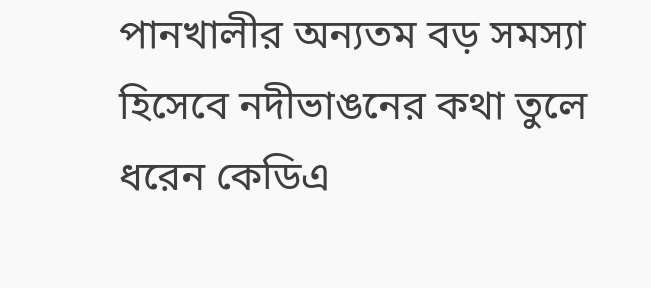পানখালীর অন্যতম বড় সমস্যা হিসেবে নদীভাঙনের কথা তুলে ধরেন কেডিএ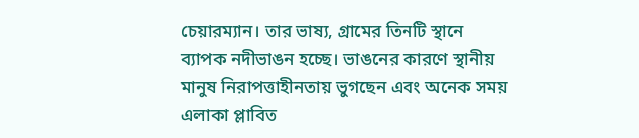চেয়ারম্যান। তার ভাষ্য, গ্রামের তিনটি স্থানে ব্যাপক নদীভাঙন হচ্ছে। ভাঙনের কারণে স্থানীয় মানুষ নিরাপত্তাহীনতায় ভুগছেন এবং অনেক সময় এলাকা প্লাবিত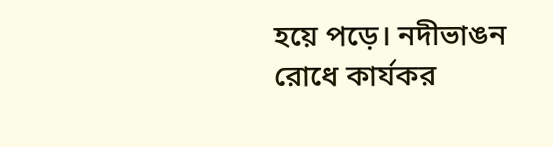হয়ে পড়ে। নদীভাঙন রোধে কার্যকর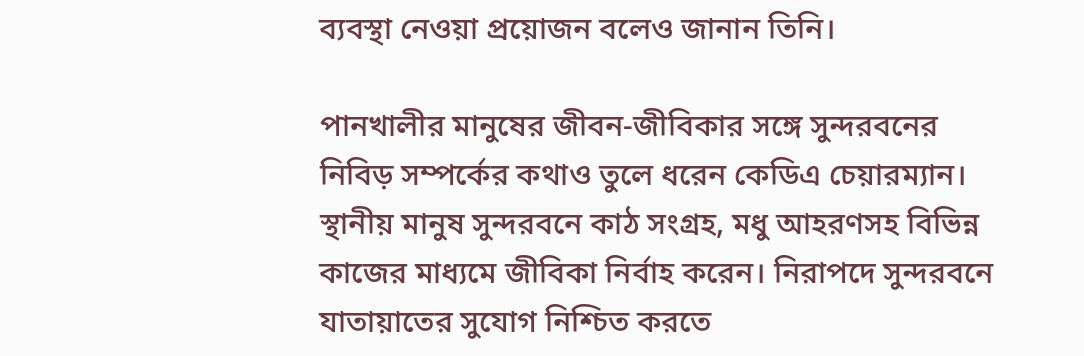ব্যবস্থা নেওয়া প্রয়োজন বলেও জানান তিনি।

পানখালীর মানুষের জীবন-জীবিকার সঙ্গে সুন্দরবনের নিবিড় সম্পর্কের কথাও তুলে ধরেন কেডিএ চেয়ারম্যান। স্থানীয় মানুষ সুন্দরবনে কাঠ সংগ্রহ, মধু আহরণসহ বিভিন্ন কাজের মাধ্যমে জীবিকা নির্বাহ করেন। নিরাপদে সুন্দরবনে যাতায়াতের সুযোগ নিশ্চিত করতে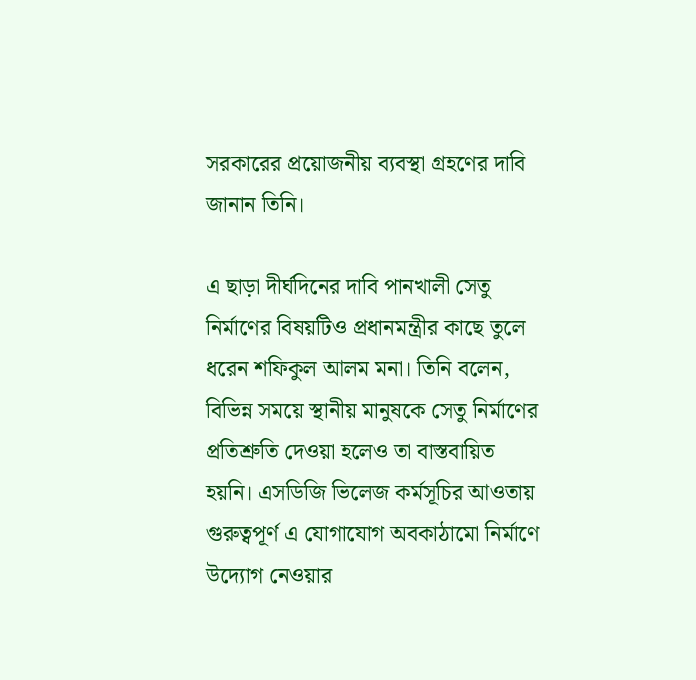সরকারের প্রয়োজনীয় ব্যবস্থা গ্রহণের দাবি জানান তিনি।

এ ছাড়া দীর্ঘদিনের দাবি পানখালী সেতু নির্মাণের বিষয়টিও প্রধানমন্ত্রীর কাছে তুলে ধরেন শফিকুল আলম মনা। তিনি বলেন, বিভিন্ন সময়ে স্থানীয় মানুষকে সেতু নির্মাণের প্রতিশ্রুতি দেওয়া হলেও তা বাস্তবায়িত হয়নি। এসডিজি ভিলেজ কর্মসূচির আওতায় গুরুত্বপূর্ণ এ যোগাযোগ অবকাঠামো নির্মাণে উদ্যোগ নেওয়ার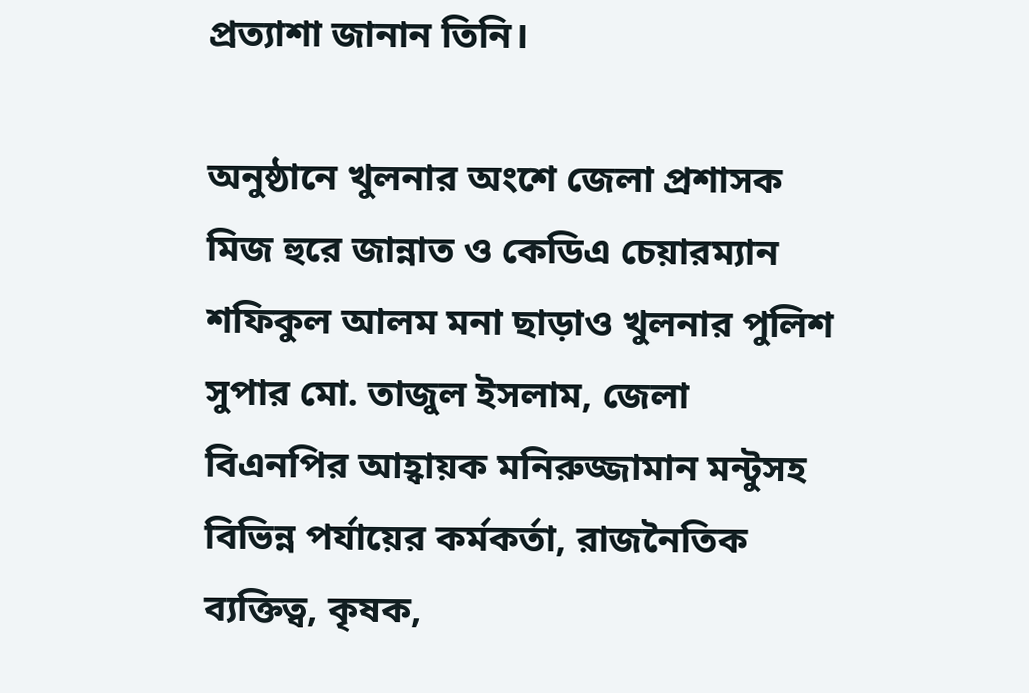প্রত্যাশা জানান তিনি।

অনুষ্ঠানে খুলনার অংশে জেলা প্রশাসক মিজ হুরে জান্নাত ও কেডিএ চেয়ারম্যান শফিকুল আলম মনা ছাড়াও খুলনার পুলিশ সুপার মো. তাজুল ইসলাম, জেলা বিএনপির আহ্বায়ক মনিরুজ্জামান মন্টুসহ বিভিন্ন পর্যায়ের কর্মকর্তা, রাজনৈতিক ব্যক্তিত্ব, কৃষক,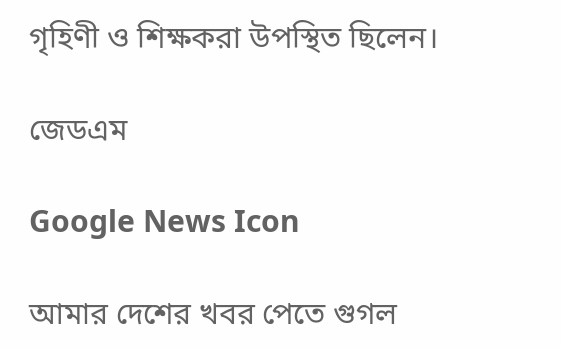গৃহিণী ও শিক্ষকরা উপস্থিত ছিলেন।

জেডএম

Google News Icon

আমার দেশের খবর পেতে গুগল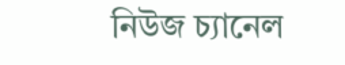নিউজ চ্যানেল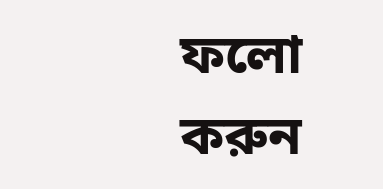ফলো করুন